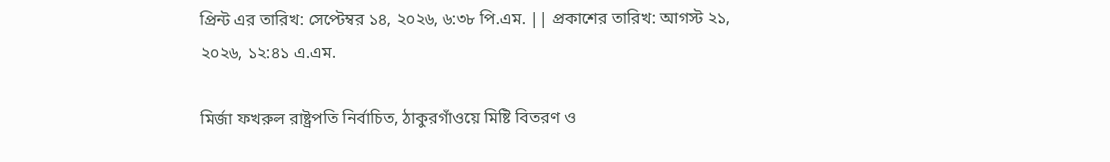প্রিন্ট এর তারিখ: সেপ্টেম্বর ১৪, ২০২৬, ৬:৩৮ পি.এম. || প্রকাশের তারিখ: আগস্ট ২১, ২০২৬, ১২:৪১ এ.এম.

মির্জা ফখরুল রাষ্ট্রপতি নির্বাচিত, ঠাকুরগাঁওয়ে মিষ্টি বিতরণ ও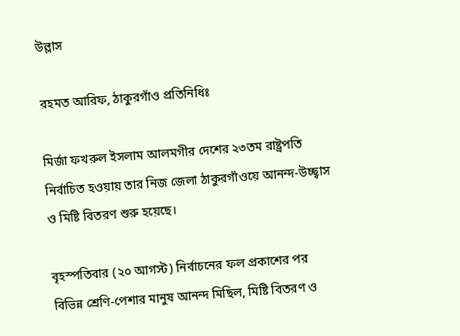উল্লাস

রহমত আরিফ, ঠাকুরগাঁও প্রতিনিধিঃ

মির্জা ফখরুল ইসলাম আলমগীর দেশের ২৩তম রাষ্ট্রপতি নির্বাচিত হওয়ায় তার নিজ জেলা ঠাকুরগাঁওয়ে আনন্দ-উচ্ছ্বাস ও মিষ্টি বিতরণ শুরু হয়েছে।

বৃহস্পতিবার (২০ আগস্ট) নির্বাচনের ফল প্রকাশের পর বিভিন্ন শ্রেণি-পেশার মানুষ আনন্দ মিছিল, মিষ্টি বিতরণ ও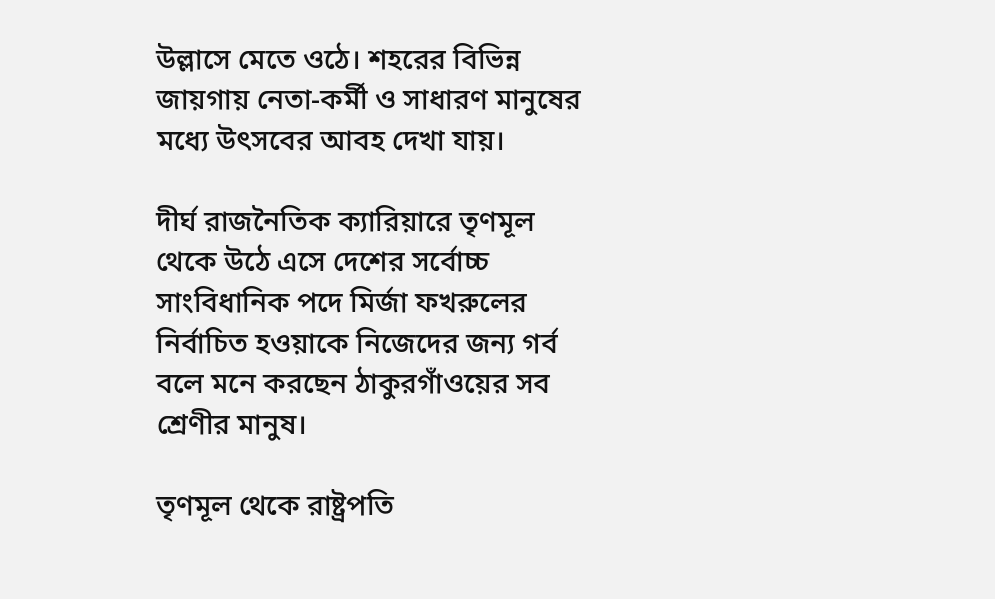উল্লাসে মেতে ওঠে। শহরের বিভিন্ন জায়গায় নেতা-কর্মী ও সাধারণ মানুষের মধ্যে উৎসবের আবহ দেখা যায়।

দীর্ঘ রাজনৈতিক ক্যারিয়ারে তৃণমূল থেকে উঠে এসে দেশের সর্বোচ্চ সাংবিধানিক পদে মির্জা ফখরুলের নির্বাচিত হওয়াকে নিজেদের জন্য গর্ব বলে মনে করছেন ঠাকুরগাঁওয়ের সব শ্রেণীর মানুষ।

তৃণমূল থেকে রাষ্ট্রপতি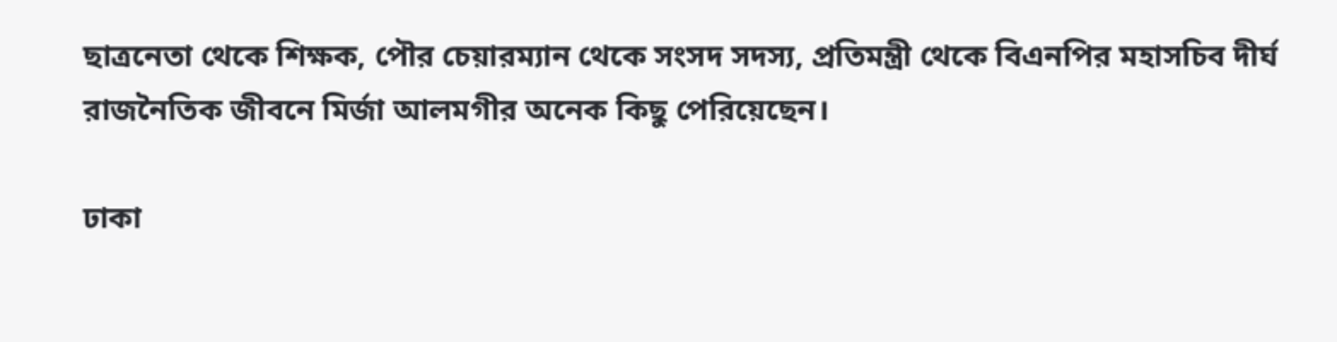ছাত্রনেতা থেকে শিক্ষক, পৌর চেয়ারম্যান থেকে সংসদ সদস্য, প্রতিমন্ত্রী থেকে বিএনপির মহাসচিব দীর্ঘ রাজনৈতিক জীবনে মির্জা আলমগীর অনেক কিছু পেরিয়েছেন।

ঢাকা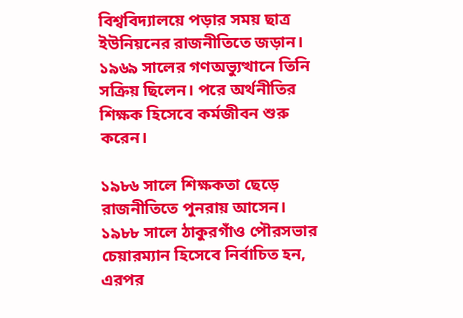বিশ্ববিদ্যালয়ে পড়ার সময় ছাত্র ইউনিয়নের রাজনীতিতে জড়ান। ১৯৬৯ সালের গণঅভ্যুত্থানে তিনি সক্রিয় ছিলেন। পরে অর্থনীতির শিক্ষক হিসেবে কর্মজীবন শুরু করেন।

১৯৮৬ সালে শিক্ষকতা ছেড়ে রাজনীতিতে পুনরায় আসেন। ১৯৮৮ সালে ঠাকুরগাঁও পৌরসভার চেয়ারম্যান হিসেবে নির্বাচিত হন, এরপর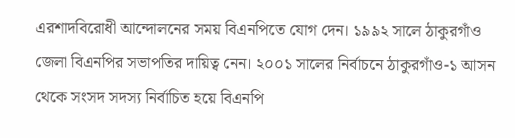এরশাদবিরোধী আন্দোলনের সময় বিএনপিতে যোগ দেন। ১৯৯২ সালে ঠাকুরগাঁও জেলা বিএনপির সভাপতির দায়িত্ব নেন। ২০০১ সালের নির্বাচনে ঠাকুরগাঁও-১ আসন থেকে সংসদ সদস্য নির্বাচিত হয়ে বিএনপি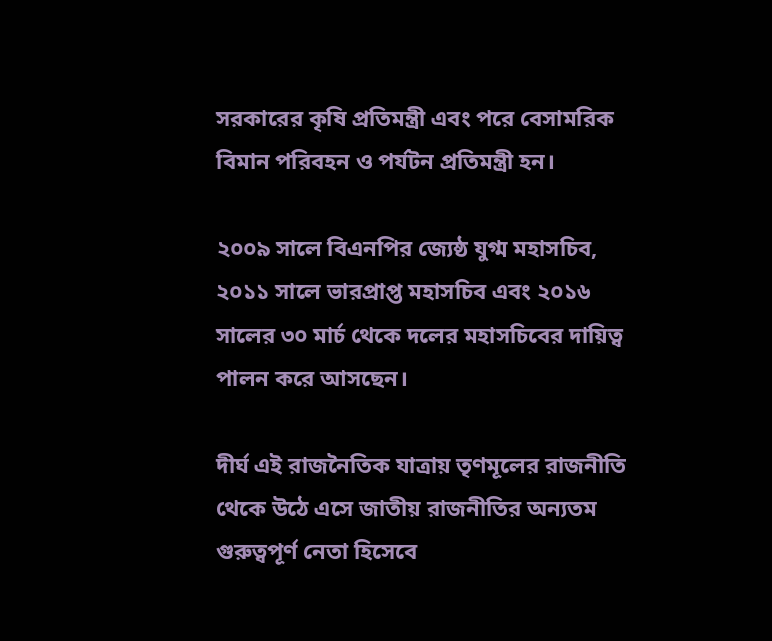সরকারের কৃষি প্রতিমন্ত্রী এবং পরে বেসামরিক বিমান পরিবহন ও পর্যটন প্রতিমন্ত্রী হন।

২০০৯ সালে বিএনপির জ্যেষ্ঠ যুগ্ম মহাসচিব, ২০১১ সালে ভারপ্রাপ্ত মহাসচিব এবং ২০১৬ সালের ৩০ মার্চ থেকে দলের মহাসচিবের দায়িত্ব পালন করে আসছেন।

দীর্ঘ এই রাজনৈতিক যাত্রায় তৃণমূলের রাজনীতি থেকে উঠে এসে জাতীয় রাজনীতির অন্যতম গুরুত্বপূর্ণ নেতা হিসেবে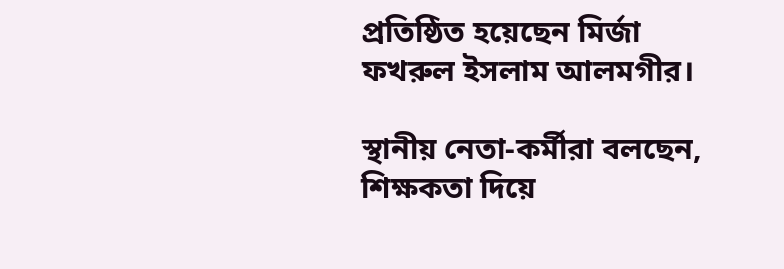প্রতিষ্ঠিত হয়েছেন মির্জা ফখরুল ইসলাম আলমগীর।

স্থানীয় নেতা-কর্মীরা বলছেন, শিক্ষকতা দিয়ে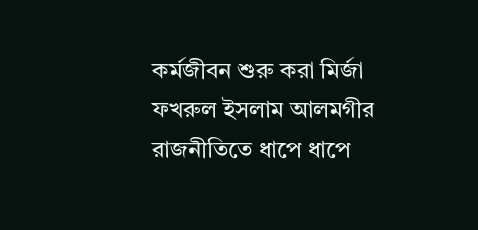কর্মজীবন শুরু করা মির্জা ফখরুল ইসলাম আলমগীর রাজনীতিতে ধাপে ধাপে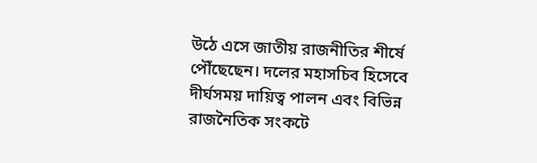উঠে এসে জাতীয় রাজনীতির শীর্ষে পৌঁছেছেন। দলের মহাসচিব হিসেবে দীর্ঘসময় দায়িত্ব পালন এবং বিভিন্ন রাজনৈতিক সংকটে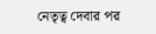নেতৃত্ব দেবার পর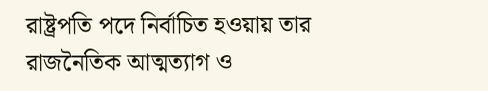রাষ্ট্রপতি পদে নির্বাচিত হওয়ায় তার রাজনৈতিক আত্মত্যাগ ও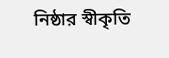নিষ্ঠার স্বীকৃতি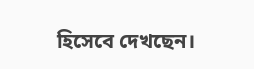হিসেবে দেখছেন।